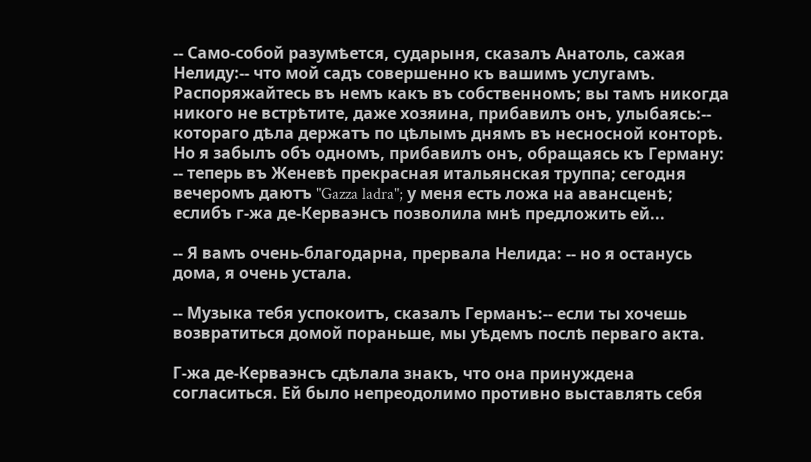-- Само-собой разумѣется, сударыня, сказалъ Анатоль, сажая Нелиду:-- что мой садъ совершенно къ вашимъ услугамъ. Распоряжайтесь въ немъ какъ въ собственномъ; вы тамъ никогда никого не встрѣтите, даже хозяина, прибавилъ онъ, улыбаясь:-- котораго дѣла держатъ по цѣлымъ днямъ въ несносной конторѣ. Но я забылъ объ одномъ, прибавилъ онъ, обращаясь къ Герману: -- теперь въ Женевѣ прекрасная итальянская труппа; сегодня вечеромъ даютъ "Gazza ladra"; у меня есть ложа на авансценѣ; еслибъ г-жа де-Керваэнсъ позволила мнѣ предложить ей...

-- Я вамъ очень-благодарна, прервала Нелида: -- но я останусь дома, я очень устала.

-- Музыка тебя успокоитъ, сказалъ Германъ:-- если ты хочешь возвратиться домой пораньше, мы уѣдемъ послѣ перваго акта.

Г-жа де-Керваэнсъ сдѣлала знакъ, что она принуждена согласиться. Ей было непреодолимо противно выставлять себя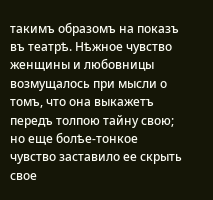такимъ образомъ на показъ въ театрѣ. Нѣжное чувство женщины и любовницы возмущалось при мысли о томъ, что она выкажетъ передъ толпою тайну свою; но еще болѣе-тонкое чувство заставило ее скрыть свое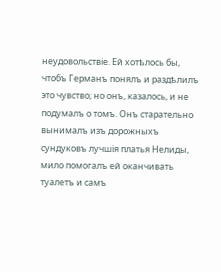неудовольствіе. Ей хотѣлось бы, чтобъ Германъ понялъ и раздѣлилъ это чувство; но онъ, казалось, и не подумалъ о томъ. Онъ старательно вынималъ изъ дорожныхъ сундуковъ лучшія платья Нелиды, мило помогалъ ей оканчивать туалетъ и самъ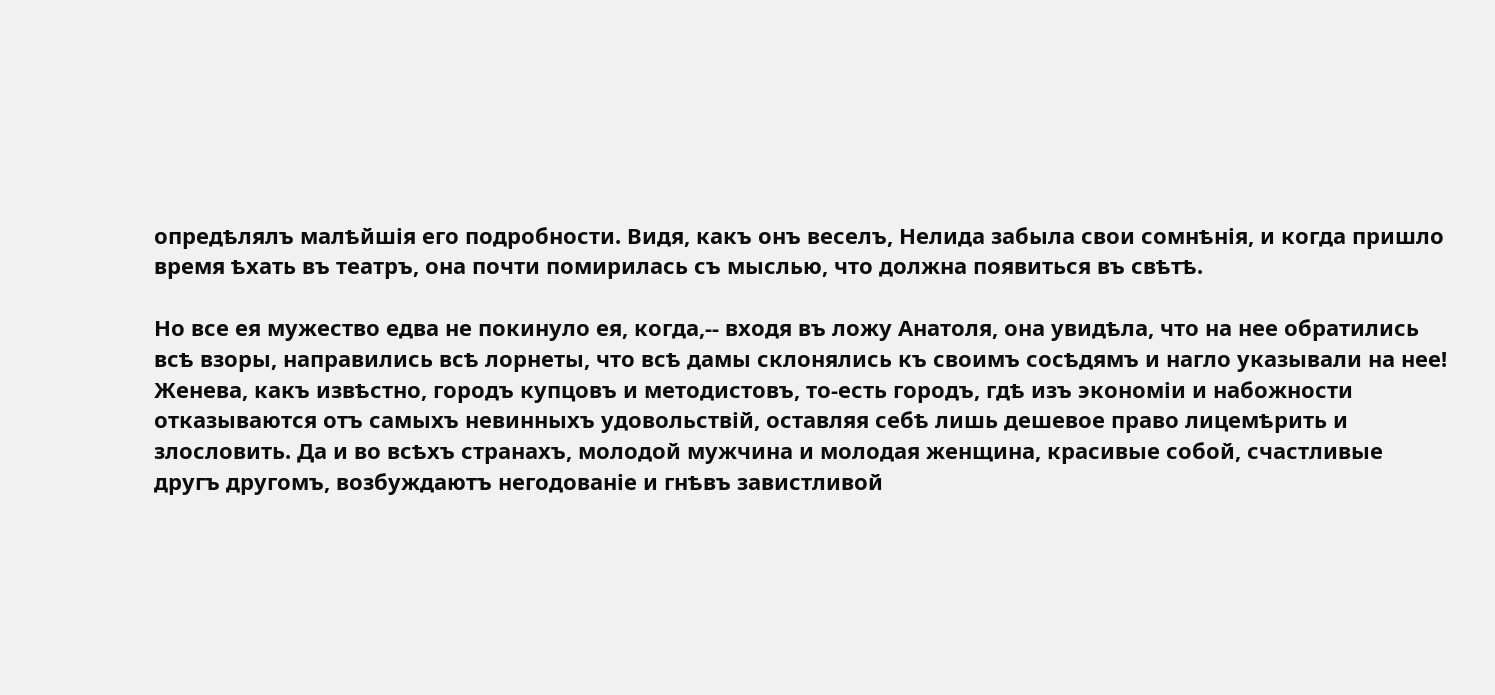опредѣлялъ малѣйшія его подробности. Видя, какъ онъ веселъ, Нелида забыла свои сомнѣнія, и когда пришло время ѣхать въ театръ, она почти помирилась съ мыслью, что должна появиться въ свѣтѣ.

Но все ея мужество едва не покинуло ея, когда,-- входя въ ложу Анатоля, она увидѣла, что на нее обратились всѣ взоры, направились всѣ лорнеты, что всѣ дамы склонялись къ своимъ сосѣдямъ и нагло указывали на нее! Женева, какъ извѣстно, городъ купцовъ и методистовъ, то-есть городъ, гдѣ изъ экономіи и набожности отказываются отъ самыхъ невинныхъ удовольствій, оставляя себѣ лишь дешевое право лицемѣрить и злословить. Да и во всѣхъ странахъ, молодой мужчина и молодая женщина, красивые собой, счастливые другъ другомъ, возбуждаютъ негодованіе и гнѣвъ завистливой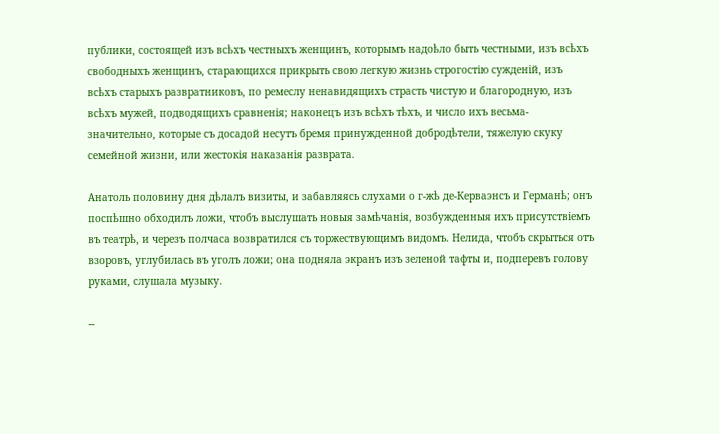публики, состоящей изъ всѣхъ честныхъ женщинъ, которымъ надоѣло быть честными, изъ всѣхъ свободныхъ женщинъ, старающихся прикрыть свою легкую жизнь строгостію сужденій, изъ всѣхъ старыхъ развратниковъ, по ремеслу ненавидящихъ страсть чистую и благородную, изъ всѣхъ мужей, подводящихъ сравненія; наконецъ изъ всѣхъ тѣхъ, и число ихъ весьма-значительно, которые съ досадой несутъ бремя принужденной добродѣтели, тяжелую скуку семейной жизни, или жестокія наказанія разврата.

Анатоль половину дня дѣлалъ визиты, и забавляясь слухами о г-жѣ де-Керваэнсъ и Германѣ; онъ поспѣшно обходилъ ложи, чтобъ выслушать новыя замѣчанія, возбужденныя ихъ присутствіемъ въ театрѣ, и черезъ полчаса возвратился съ торжествующимъ видомъ. Нелида, чтобъ скрыться отъ взоровъ, углубилась въ уголъ ложи; она подняла экранъ изъ зеленой тафты и, подперевъ голову руками, слушала музыку.

--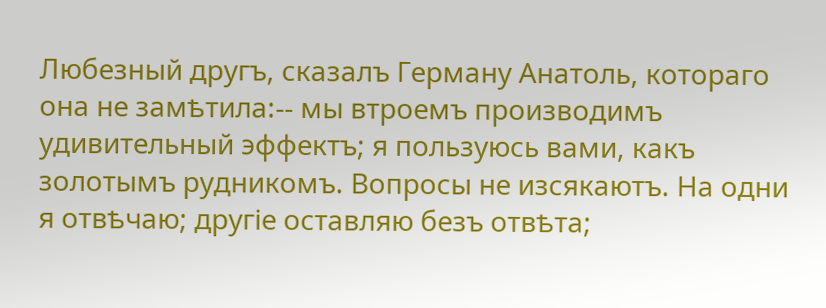Любезный другъ, сказалъ Герману Анатоль, котораго она не замѣтила:-- мы втроемъ производимъ удивительный эффектъ; я пользуюсь вами, какъ золотымъ рудникомъ. Вопросы не изсякаютъ. На одни я отвѣчаю; другіе оставляю безъ отвѣта;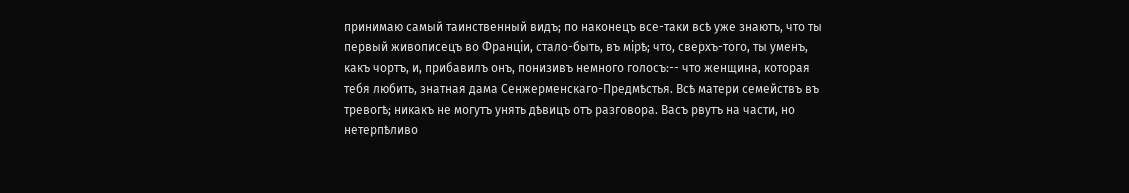принимаю самый таинственный видъ; по наконецъ все-таки всѣ уже знаютъ, что ты первый живописецъ во Франціи, стало-быть, въ мірѣ; что, сверхъ-того, ты уменъ, какъ чортъ, и, прибавилъ онъ, понизивъ немного голосъ:-- что женщина, которая тебя любить, знатная дама Сенжерменскаго-Предмѣстья. Всѣ матери семействъ въ тревогѣ; никакъ не могутъ унять дѣвицъ отъ разговора. Васъ рвутъ на части, но нетерпѣливо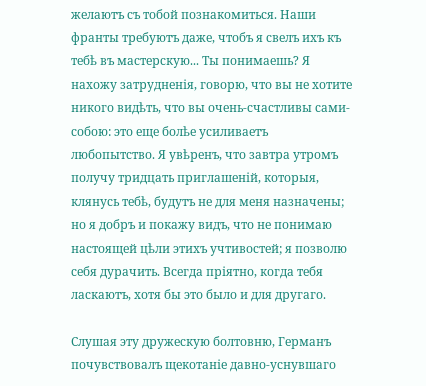желаютъ съ тобой познакомиться. Наши франты требуютъ даже, чтобъ я свелъ ихъ къ тебѣ въ мастерскую... Ты понимаешь? Я нахожу затрудненія, говорю, что вы не хотите никого видѣть, что вы очень-счастливы сами-собою: это еще болѣе усиливаетъ любопытство. Я увѣренъ, что завтра утромъ получу тридцать приглашеній, которыя, клянусь тебѣ, будутъ не для меня назначены; но я добръ и покажу видъ, что не понимаю настоящей цѣли этихъ учтивостей; я позволю себя дурачить. Всегда пріятно, когда тебя ласкаютъ, хотя бы это было и для другаго.

Слушая эту дружескую болтовню, Германъ почувствовалъ щекотаніе давно-уснувшаго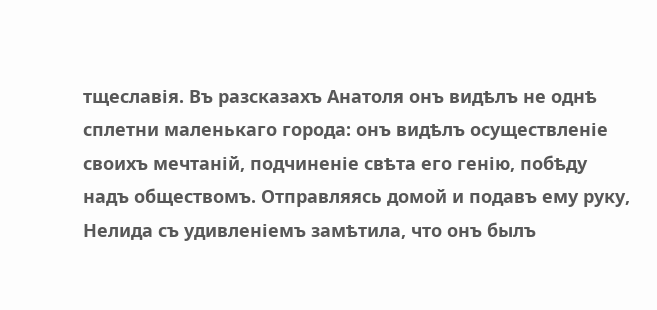тщеславія. Въ разсказахъ Анатоля онъ видѣлъ не однѣ сплетни маленькаго города: онъ видѣлъ осуществленіе своихъ мечтаній, подчиненіе свѣта его генію, побѣду надъ обществомъ. Отправляясь домой и подавъ ему руку, Нелида съ удивленіемъ замѣтила, что онъ былъ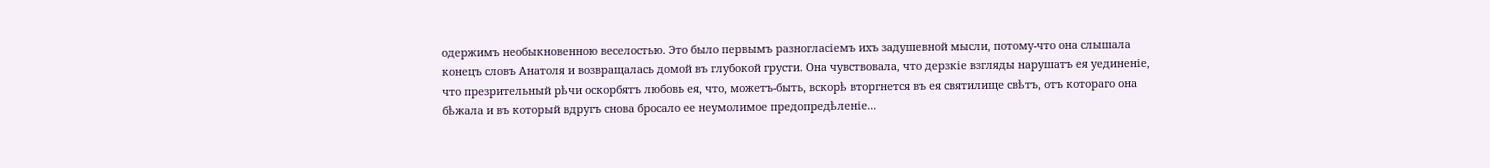одержимъ необыкновенною веселостью. Это было первымъ разногласіемъ ихъ задушевной мысли, потому-что она слышала конецъ словъ Анатоля и возвращалась домой въ глубокой грусти. Она чувствовала, что дерзкіе взгляды нарушатъ ея уединеніе, что презрительный рѣчи оскорбятъ любовь ея, что, можетъ-быть, вскорѣ вторгнется въ ея святилище свѣтъ, отъ котораго она бѣжала и въ который вдругъ снова бросало ее неумолимое предопредѣленіе...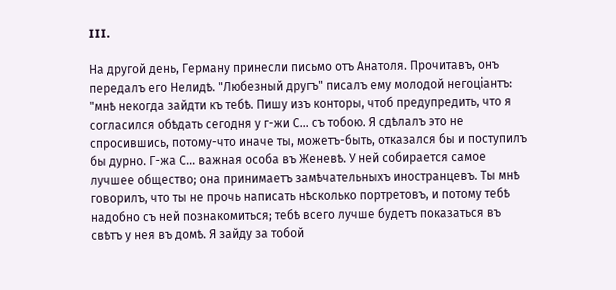III.

На другой день, Герману принесли письмо отъ Анатоля. Прочитавъ, онъ передалъ его Нелидѣ. "Любезный другъ" писалъ ему молодой негоціантъ: "мнѣ некогда зайдти къ тебѣ. Пишу изъ конторы, чтоб предупредить, что я согласился обѣдать сегодня у г-жи С... съ тобою. Я сдѣлалъ это не спросившись, потому-что иначе ты, можетъ-быть, отказался бы и поступилъ бы дурно. Г-жа С... важная особа въ Женевѣ. У ней собирается самое лучшее общество; она принимаетъ замѣчательныхъ иностранцевъ. Ты мнѣ говорилъ, что ты не прочь написать нѣсколько портретовъ, и потому тебѣ надобно съ ней познакомиться; тебѣ всего лучше будетъ показаться въ свѣтъ у нея въ домѣ. Я зайду за тобой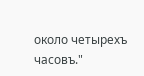около четырехъ часовъ."